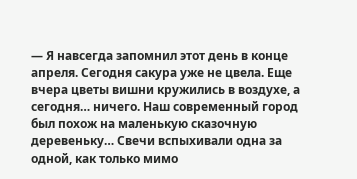— Я навсегда запомнил этот день в конце апреля. Сегодня сакура уже не цвела. Еще вчера цветы вишни кружились в воздухе, а сегодня… ничего. Наш современный город был похож на маленькую сказочную деревеньку… Свечи вспыхивали одна за одной, как только мимо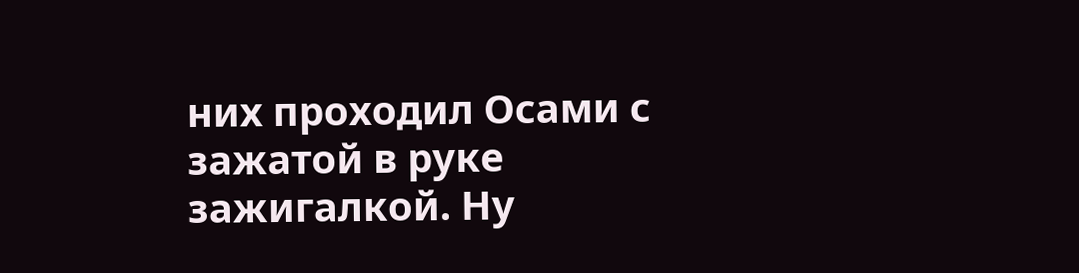них проходил Осами с зажатой в руке зажигалкой. Ну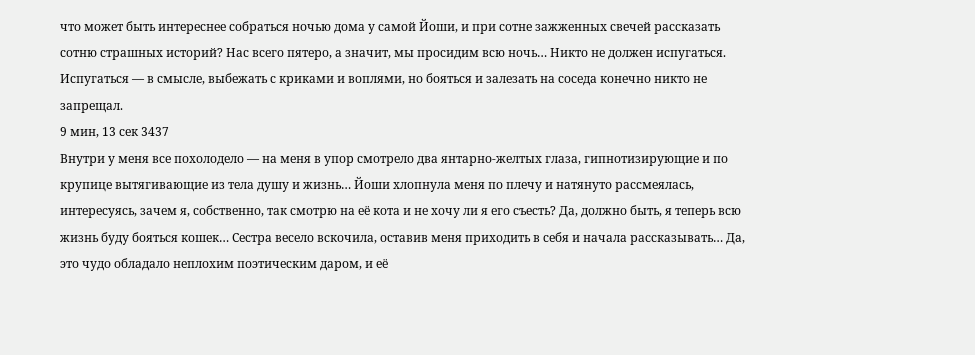что может быть интереснее собраться ночью дома у самой Йоши, и при сотне зажженных свечей рассказать сотню страшных историй? Нас всего пятеро, а значит, мы просидим всю ночь… Никто не должен испугаться. Испугаться — в смысле, выбежать с криками и воплями, но бояться и залезать на соседа конечно никто не запрещал.
9 мин, 13 сек 3437
Внутри у меня все похолодело — на меня в упор смотрело два янтарно-желтых глаза, гипнотизирующие и по крупице вытягивающие из тела душу и жизнь… Йоши хлопнула меня по плечу и натянуто рассмеялась, интересуясь, зачем я, собственно, так смотрю на её кота и не хочу ли я его съесть? Да, должно быть, я теперь всю жизнь буду бояться кошек… Сестра весело вскочила, оставив меня приходить в себя и начала рассказывать… Да, это чудо обладало неплохим поэтическим даром, и её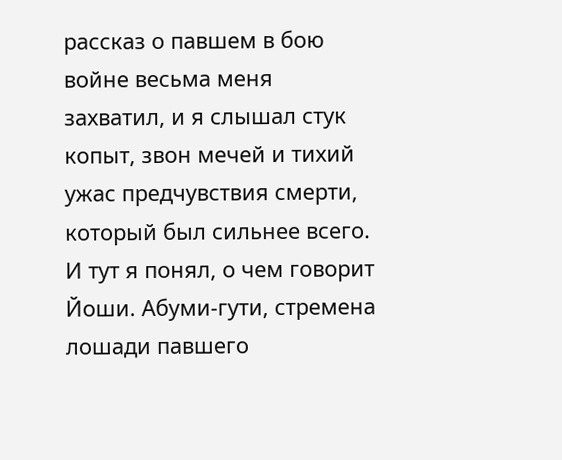рассказ о павшем в бою войне весьма меня захватил, и я слышал стук копыт, звон мечей и тихий ужас предчувствия смерти, который был сильнее всего. И тут я понял, о чем говорит Йоши. Абуми-гути, стремена лошади павшего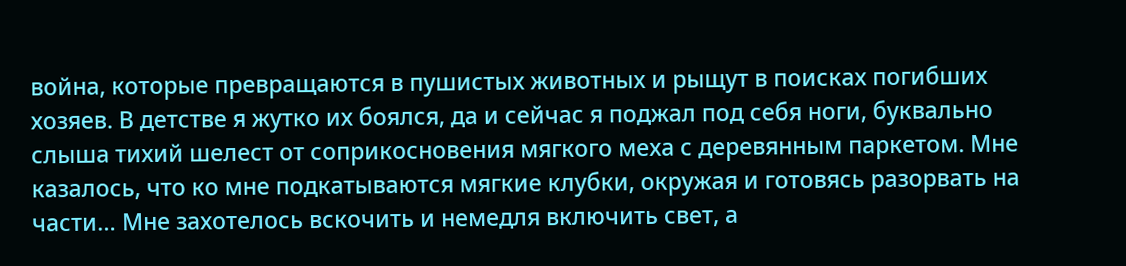война, которые превращаются в пушистых животных и рыщут в поисках погибших хозяев. В детстве я жутко их боялся, да и сейчас я поджал под себя ноги, буквально слыша тихий шелест от соприкосновения мягкого меха с деревянным паркетом. Мне казалось, что ко мне подкатываются мягкие клубки, окружая и готовясь разорвать на части… Мне захотелось вскочить и немедля включить свет, а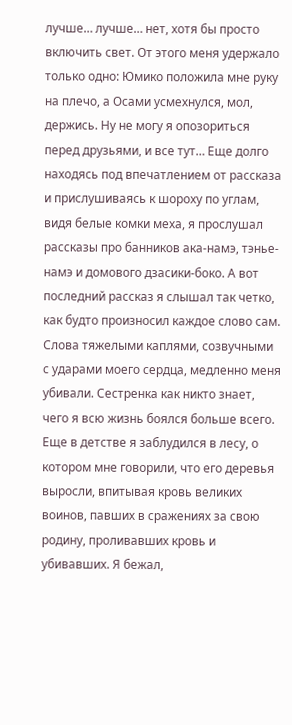лучше… лучше… нет, хотя бы просто включить свет. От этого меня удержало только одно: Юмико положила мне руку на плечо, а Осами усмехнулся, мол, держись. Ну не могу я опозориться перед друзьями, и все тут… Еще долго находясь под впечатлением от рассказа и прислушиваясь к шороху по углам, видя белые комки меха, я прослушал рассказы про банников ака-намэ, тэнье-намэ и домового дзасики-боко. А вот последний рассказ я слышал так четко, как будто произносил каждое слово сам. Слова тяжелыми каплями, созвучными с ударами моего сердца, медленно меня убивали. Сестренка как никто знает, чего я всю жизнь боялся больше всего. Еще в детстве я заблудился в лесу, о котором мне говорили, что его деревья выросли, впитывая кровь великих воинов, павших в сражениях за свою родину, проливавших кровь и убивавших. Я бежал,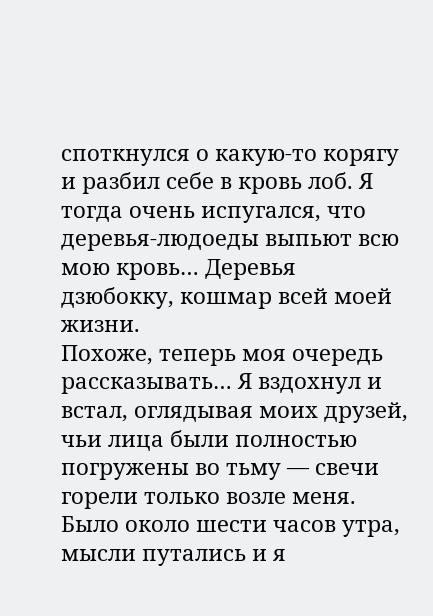споткнулся о какую-то корягу и разбил себе в кровь лоб. Я тогда очень испугался, что деревья-людоеды выпьют всю мою кровь… Деревья дзюбокку, кошмар всей моей жизни.
Похоже, теперь моя очередь рассказывать… Я вздохнул и встал, оглядывая моих друзей, чьи лица были полностью погружены во тьму — свечи горели только возле меня. Было около шести часов утра, мысли путались и я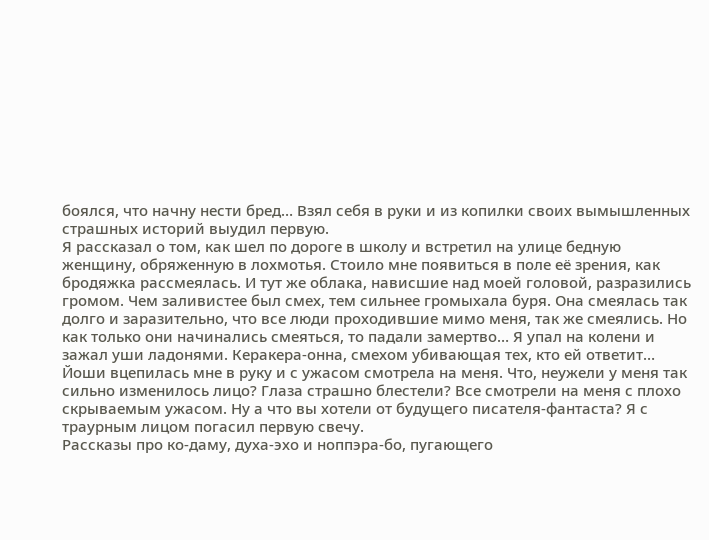боялся, что начну нести бред… Взял себя в руки и из копилки своих вымышленных страшных историй выудил первую.
Я рассказал о том, как шел по дороге в школу и встретил на улице бедную женщину, обряженную в лохмотья. Стоило мне появиться в поле её зрения, как бродяжка рассмеялась. И тут же облака, нависшие над моей головой, разразились громом. Чем заливистее был смех, тем сильнее громыхала буря. Она смеялась так долго и заразительно, что все люди проходившие мимо меня, так же смеялись. Но как только они начинались смеяться, то падали замертво… Я упал на колени и зажал уши ладонями. Керакера-онна, смехом убивающая тех, кто ей ответит… Йоши вцепилась мне в руку и с ужасом смотрела на меня. Что, неужели у меня так сильно изменилось лицо? Глаза страшно блестели? Все смотрели на меня с плохо скрываемым ужасом. Ну а что вы хотели от будущего писателя-фантаста? Я с траурным лицом погасил первую свечу.
Рассказы про ко-даму, духа-эхо и ноппэра-бо, пугающего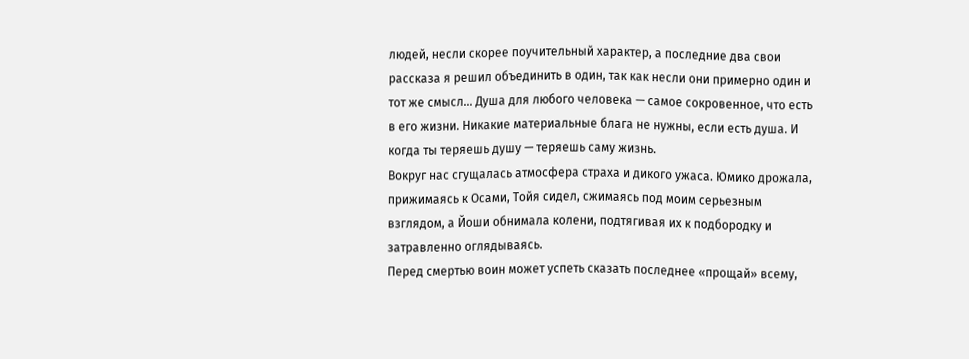людей, несли скорее поучительный характер, а последние два свои рассказа я решил объединить в один, так как несли они примерно один и тот же смысл… Душа для любого человека — самое сокровенное, что есть в его жизни. Никакие материальные блага не нужны, если есть душа. И когда ты теряешь душу — теряешь саму жизнь.
Вокруг нас сгущалась атмосфера страха и дикого ужаса. Юмико дрожала, прижимаясь к Осами, Тойя сидел, сжимаясь под моим серьезным взглядом, а Йоши обнимала колени, подтягивая их к подбородку и затравленно оглядываясь.
Перед смертью воин может успеть сказать последнее «прощай» всему,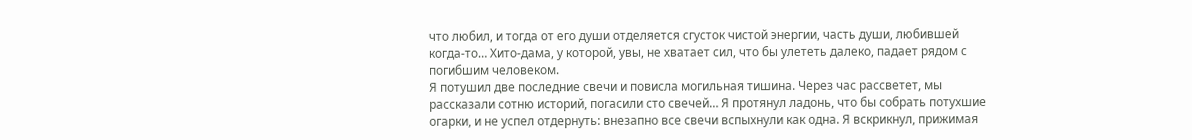что любил, и тогда от его души отделяется сгусток чистой энергии, часть души, любившей когда-то… Хито-дама, у которой, увы, не хватает сил, что бы улететь далеко, падает рядом с погибшим человеком.
Я потушил две последние свечи и повисла могильная тишина. Через час рассветет, мы рассказали сотню историй, погасили сто свечей… Я протянул ладонь, что бы собрать потухшие огарки, и не успел отдернуть: внезапно все свечи вспыхнули как одна. Я вскрикнул, прижимая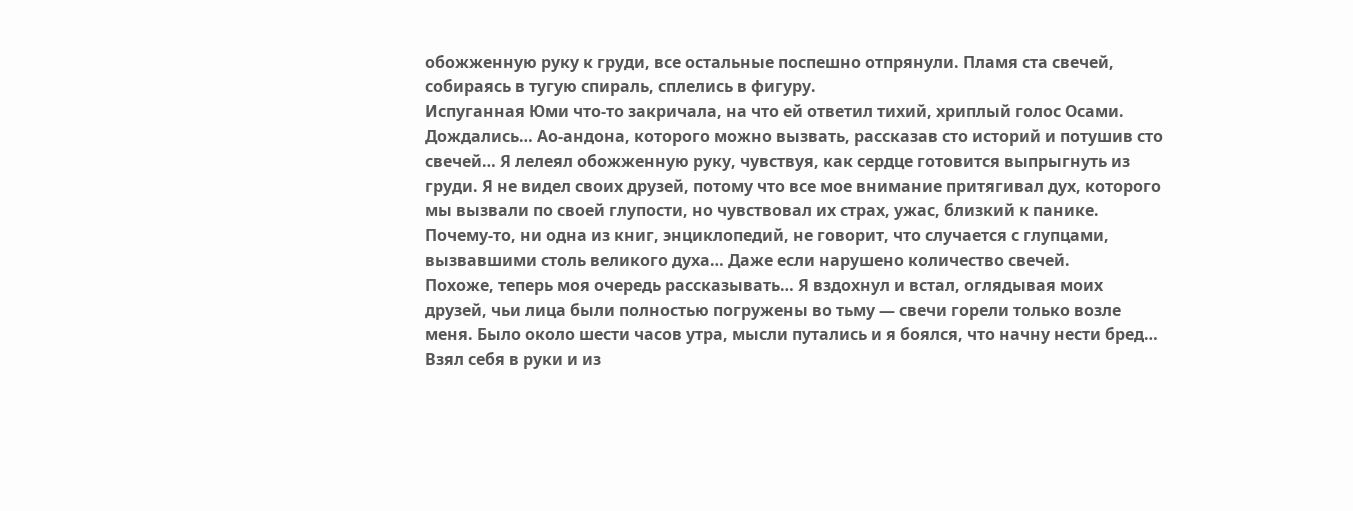обожженную руку к груди, все остальные поспешно отпрянули. Пламя ста свечей, собираясь в тугую спираль, сплелись в фигуру.
Испуганная Юми что-то закричала, на что ей ответил тихий, хриплый голос Осами. Дождались… Ао-андона, которого можно вызвать, рассказав сто историй и потушив сто свечей… Я лелеял обожженную руку, чувствуя, как сердце готовится выпрыгнуть из груди. Я не видел своих друзей, потому что все мое внимание притягивал дух, которого мы вызвали по своей глупости, но чувствовал их страх, ужас, близкий к панике. Почему-то, ни одна из книг, энциклопедий, не говорит, что случается с глупцами, вызвавшими столь великого духа… Даже если нарушено количество свечей.
Похоже, теперь моя очередь рассказывать… Я вздохнул и встал, оглядывая моих друзей, чьи лица были полностью погружены во тьму — свечи горели только возле меня. Было около шести часов утра, мысли путались и я боялся, что начну нести бред… Взял себя в руки и из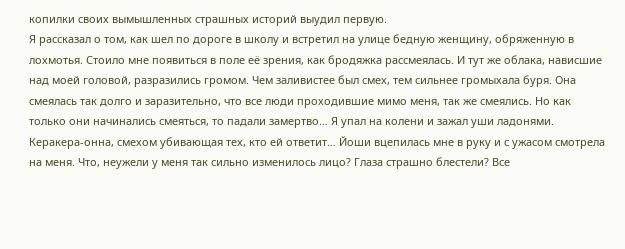копилки своих вымышленных страшных историй выудил первую.
Я рассказал о том, как шел по дороге в школу и встретил на улице бедную женщину, обряженную в лохмотья. Стоило мне появиться в поле её зрения, как бродяжка рассмеялась. И тут же облака, нависшие над моей головой, разразились громом. Чем заливистее был смех, тем сильнее громыхала буря. Она смеялась так долго и заразительно, что все люди проходившие мимо меня, так же смеялись. Но как только они начинались смеяться, то падали замертво… Я упал на колени и зажал уши ладонями. Керакера-онна, смехом убивающая тех, кто ей ответит… Йоши вцепилась мне в руку и с ужасом смотрела на меня. Что, неужели у меня так сильно изменилось лицо? Глаза страшно блестели? Все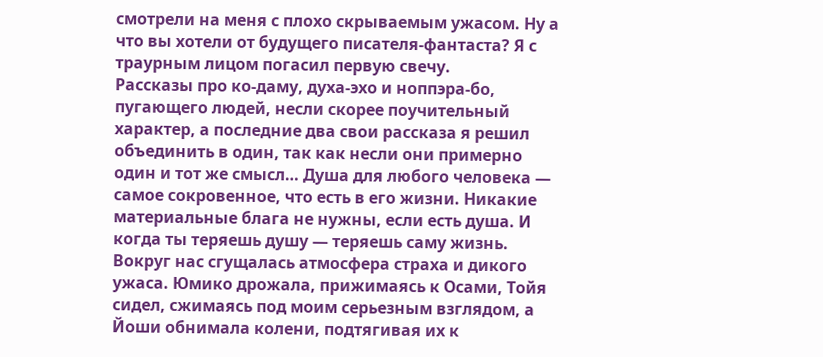смотрели на меня с плохо скрываемым ужасом. Ну а что вы хотели от будущего писателя-фантаста? Я с траурным лицом погасил первую свечу.
Рассказы про ко-даму, духа-эхо и ноппэра-бо, пугающего людей, несли скорее поучительный характер, а последние два свои рассказа я решил объединить в один, так как несли они примерно один и тот же смысл… Душа для любого человека — самое сокровенное, что есть в его жизни. Никакие материальные блага не нужны, если есть душа. И когда ты теряешь душу — теряешь саму жизнь.
Вокруг нас сгущалась атмосфера страха и дикого ужаса. Юмико дрожала, прижимаясь к Осами, Тойя сидел, сжимаясь под моим серьезным взглядом, а Йоши обнимала колени, подтягивая их к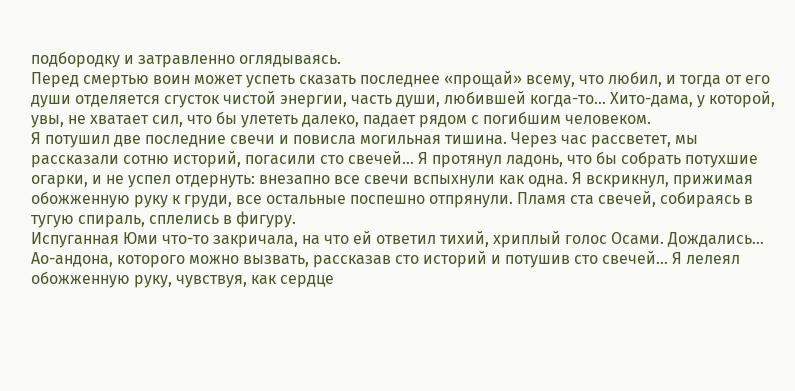подбородку и затравленно оглядываясь.
Перед смертью воин может успеть сказать последнее «прощай» всему, что любил, и тогда от его души отделяется сгусток чистой энергии, часть души, любившей когда-то… Хито-дама, у которой, увы, не хватает сил, что бы улететь далеко, падает рядом с погибшим человеком.
Я потушил две последние свечи и повисла могильная тишина. Через час рассветет, мы рассказали сотню историй, погасили сто свечей… Я протянул ладонь, что бы собрать потухшие огарки, и не успел отдернуть: внезапно все свечи вспыхнули как одна. Я вскрикнул, прижимая обожженную руку к груди, все остальные поспешно отпрянули. Пламя ста свечей, собираясь в тугую спираль, сплелись в фигуру.
Испуганная Юми что-то закричала, на что ей ответил тихий, хриплый голос Осами. Дождались… Ао-андона, которого можно вызвать, рассказав сто историй и потушив сто свечей… Я лелеял обожженную руку, чувствуя, как сердце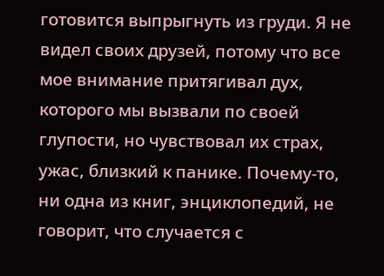готовится выпрыгнуть из груди. Я не видел своих друзей, потому что все мое внимание притягивал дух, которого мы вызвали по своей глупости, но чувствовал их страх, ужас, близкий к панике. Почему-то, ни одна из книг, энциклопедий, не говорит, что случается с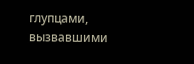глупцами, вызвавшими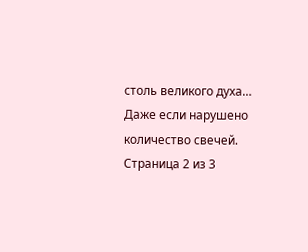столь великого духа… Даже если нарушено количество свечей.
Страница 2 из 3